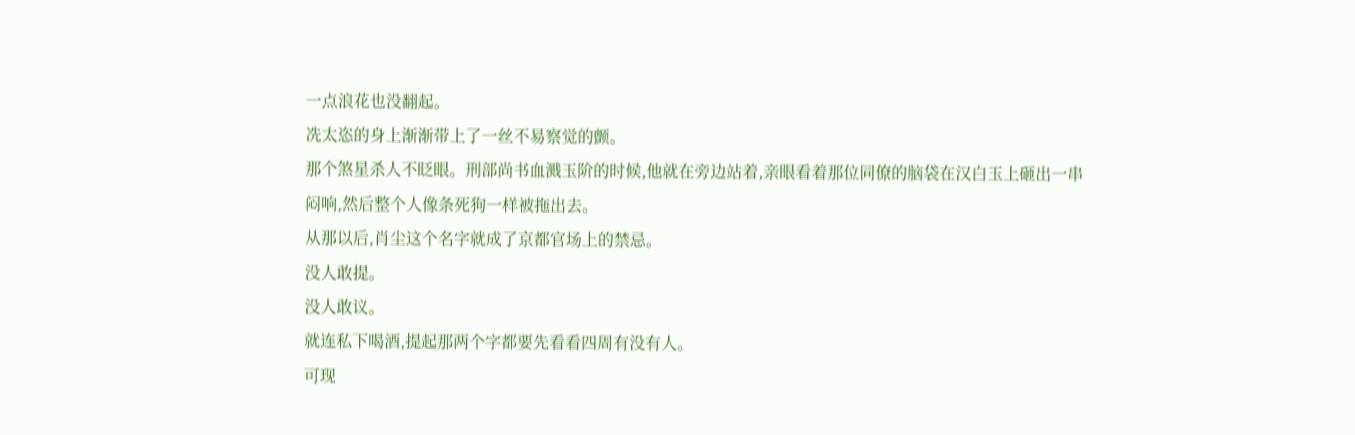一点浪花也没翻起。
冼太恣的身上渐渐带上了一丝不易察觉的颤。
那个煞星杀人不眨眼。刑部尚书血溅玉阶的时候,他就在旁边站着,亲眼看着那位同僚的脑袋在汉白玉上砸出一串闷响,然后整个人像条死狗一样被拖出去。
从那以后,肖尘这个名字就成了京都官场上的禁忌。
没人敢提。
没人敢议。
就连私下喝酒,提起那两个字都要先看看四周有没有人。
可现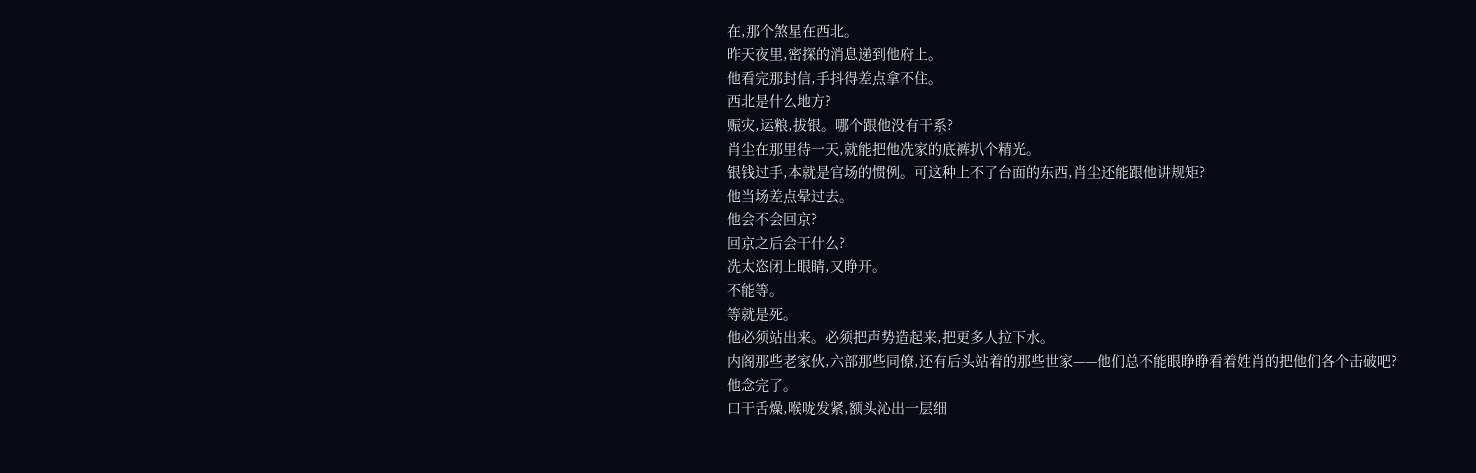在,那个煞星在西北。
昨天夜里,密探的消息递到他府上。
他看完那封信,手抖得差点拿不住。
西北是什么地方?
赈灾,运粮,拔银。哪个跟他没有干系?
肖尘在那里待一天,就能把他冼家的底裤扒个精光。
银钱过手,本就是官场的惯例。可这种上不了台面的东西,肖尘还能跟他讲规矩?
他当场差点晕过去。
他会不会回京?
回京之后会干什么?
冼太恣闭上眼睛,又睁开。
不能等。
等就是死。
他必须站出来。必须把声势造起来,把更多人拉下水。
内阁那些老家伙,六部那些同僚,还有后头站着的那些世家——他们总不能眼睁睁看着姓肖的把他们各个击破吧?
他念完了。
口干舌燥,喉咙发紧,额头沁出一层细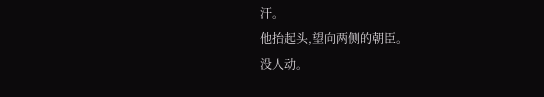汗。
他抬起头,望向两侧的朝臣。
没人动。